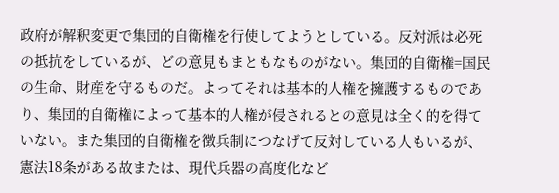政府が解釈変更で集団的自衛権を行使してようとしている。反対派は必死の抵抗をしているが、どの意見もまともなものがない。集団的自衛権=国民の生命、財産を守るものだ。よってそれは基本的人権を擁護するものであり、集団的自衛権によって基本的人権が侵されるとの意見は全く的を得ていない。また集団的自衛権を徴兵制につなげて反対している人もいるが、憲法18条がある故または、現代兵器の高度化など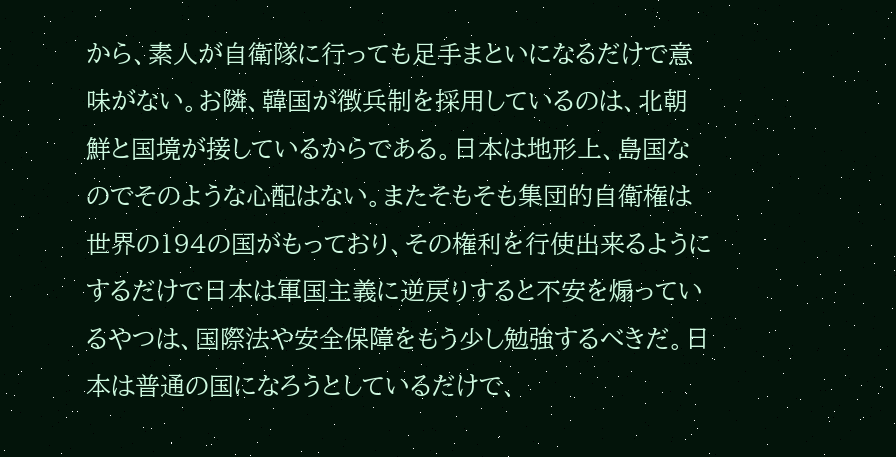から、素人が自衛隊に行っても足手まといになるだけで意味がない。お隣、韓国が徴兵制を採用しているのは、北朝鮮と国境が接しているからである。日本は地形上、島国なのでそのような心配はない。またそもそも集団的自衛権は世界の194の国がもっており、その権利を行使出来るようにするだけで日本は軍国主義に逆戻りすると不安を煽っているやつは、国際法や安全保障をもう少し勉強するべきだ。日本は普通の国になろうとしているだけで、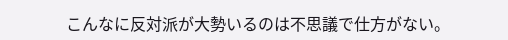こんなに反対派が大勢いるのは不思議で仕方がない。